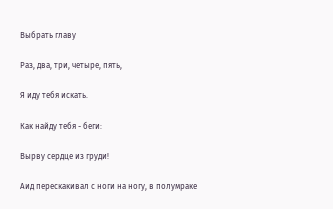Выбрать главу

Раз, два, три, четыре, пять,

Я иду тебя искать.

Как найду тебя - беги:

Вырву сердце из груди!

Аид перескакивал с ноги на ногу, в полумраке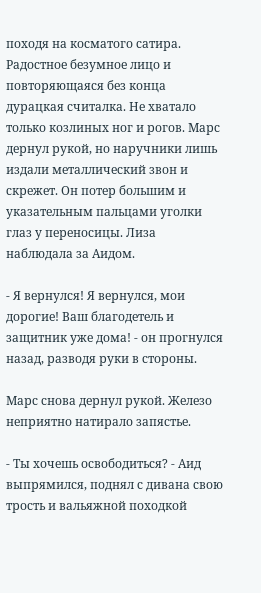походя на косматого сатира. Радостное безумное лицо и повторяющаяся без конца дурацкая считалка. Не хватало только козлиных ног и рогов. Марс дернул рукой, но наручники лишь издали металлический звон и скрежет. Он потер большим и указательным пальцами уголки глаз у переносицы. Лиза наблюдала за Аидом.

- Я вернулся! Я вернулся, мои дорогие! Ваш благодетель и защитник уже дома! - он прогнулся назад, разводя руки в стороны.

Марс снова дернул рукой. Железо неприятно натирало запястье.

- Ты хочешь освободиться? - Аид выпрямился, поднял с дивана свою трость и вальяжной походкой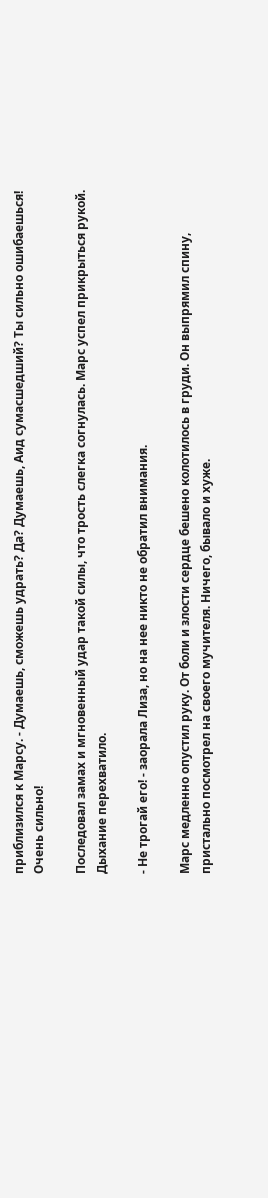приблизился к Марсу. - Думаешь, сможешь удрать? Да? Думаешь, Аид сумасшедший? Ты сильно ошибаешься! Очень сильно!

Последовал замах и мгновенный удар такой силы, что трость слегка согнулась. Марс успел прикрыться рукой. Дыхание перехватило.

- Не трогай его! - заорала Лиза, но на нее никто не обратил внимания.

Марс медленно опустил руку. От боли и злости сердце бешено колотилось в груди. Он выпрямил спину, пристально посмотрел на своего мучителя. Ничего, бывало и хуже.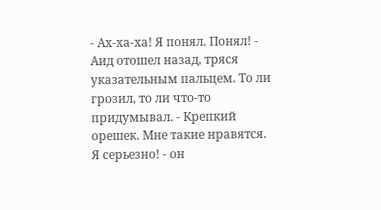- Ах-ха-ха! Я понял. Понял! - Аид отошел назад, тряся указательным пальцем. То ли грозил, то ли что-то придумывал. - Крепкий орешек. Мне такие нравятся. Я серьезно! - он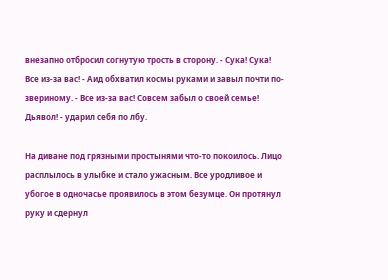внезапно отбросил согнутую трость в сторону. - Сука! Сука! Все из-за вас! - Аид обхватил космы руками и завыл почти по-звериному. - Все из-за вас! Совсем забыл о своей семье! Дьявол! - ударил себя по лбу.

На диване под грязными простынями что-то покоилось. Лицо расплылось в улыбке и стало ужасным. Все уродливое и убогое в одночасье проявилось в этом безумце. Он протянул руку и сдернул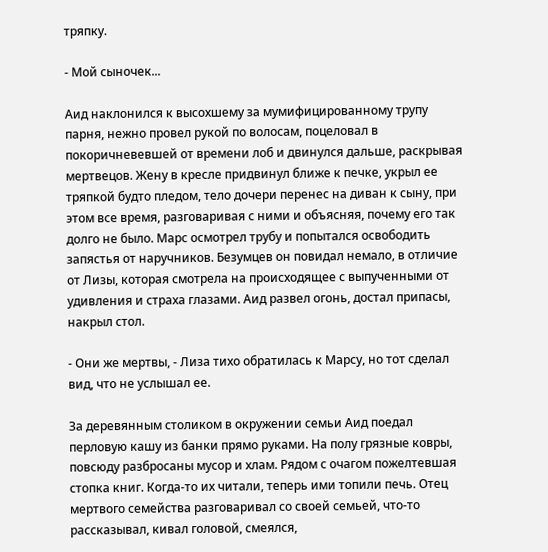тряпку.

- Мой сыночек...

Аид наклонился к высохшему за мумифицированному трупу парня, нежно провел рукой по волосам, поцеловал в покоричневевшей от времени лоб и двинулся дальше, раскрывая мертвецов. Жену в кресле придвинул ближе к печке, укрыл ее тряпкой будто пледом, тело дочери перенес на диван к сыну, при этом все время, разговаривая с ними и объясняя, почему его так долго не было. Марс осмотрел трубу и попытался освободить запястья от наручников. Безумцев он повидал немало, в отличие от Лизы, которая смотрела на происходящее с выпученными от удивления и страха глазами. Аид развел огонь, достал припасы, накрыл стол.

- Они же мертвы, - Лиза тихо обратилась к Марсу, но тот сделал вид, что не услышал ее.

За деревянным столиком в окружении семьи Аид поедал перловую кашу из банки прямо руками. На полу грязные ковры, повсюду разбросаны мусор и хлам. Рядом с очагом пожелтевшая стопка книг. Когда-то их читали, теперь ими топили печь. Отец мертвого семейства разговаривал со своей семьей, что-то рассказывал, кивал головой, смеялся,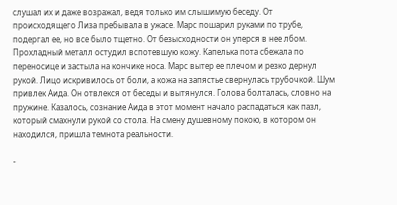слушал их и даже возражал, ведя только им слышимую беседу. От происходящего Лиза пребывала в ужасе. Марс пошарил руками по трубе, подергал ее, но все было тщетно. От безысходности он уперся в нее лбом. Прохладный металл остудил вспотевшую кожу. Капелька пота сбежала по переносице и застыла на кончике носа. Марс вытер ее плечом и резко дернул рукой. Лицо искривилось от боли, а кожа на запястье свернулась трубочкой. Шум привлек Аида. Он отвлекся от беседы и вытянулся. Голова болталась, словно на пружине. Казалось, сознание Аида в этот момент начало распадаться как пазл, который смахнули рукой со стола. На смену душевному покою, в котором он находился, пришла темнота реальности.

-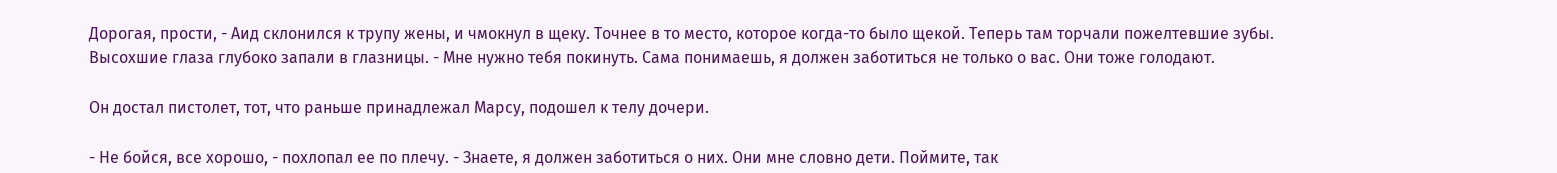Дорогая, прости, - Аид склонился к трупу жены, и чмокнул в щеку. Точнее в то место, которое когда-то было щекой. Теперь там торчали пожелтевшие зубы. Высохшие глаза глубоко запали в глазницы. - Мне нужно тебя покинуть. Сама понимаешь, я должен заботиться не только о вас. Они тоже голодают.

Он достал пистолет, тот, что раньше принадлежал Марсу, подошел к телу дочери.

- Не бойся, все хорошо, - похлопал ее по плечу. - Знаете, я должен заботиться о них. Они мне словно дети. Поймите, так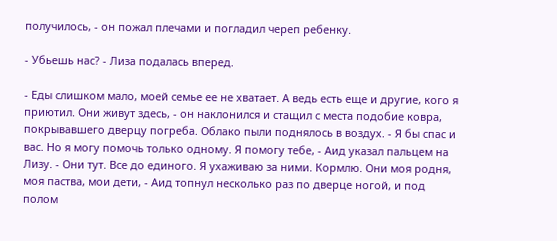получилось, - он пожал плечами и погладил череп ребенку.

- Убьешь нас? - Лиза подалась вперед.

- Еды слишком мало, моей семье ее не хватает. А ведь есть еще и другие, кого я приютил. Они живут здесь, - он наклонился и стащил с места подобие ковра, покрывавшего дверцу погреба. Облако пыли поднялось в воздух. - Я бы спас и вас. Но я могу помочь только одному. Я помогу тебе, - Аид указал пальцем на Лизу. - Они тут. Все до единого. Я ухаживаю за ними. Кормлю. Они моя родня, моя паства, мои дети, - Аид топнул несколько раз по дверце ногой, и под полом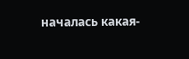началась какая-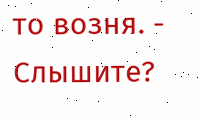то возня. - Слышите?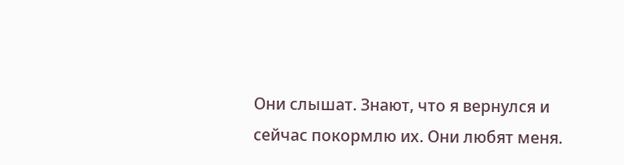Они слышат. Знают, что я вернулся и сейчас покормлю их. Они любят меня.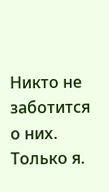Никто не заботится о них. Только я.